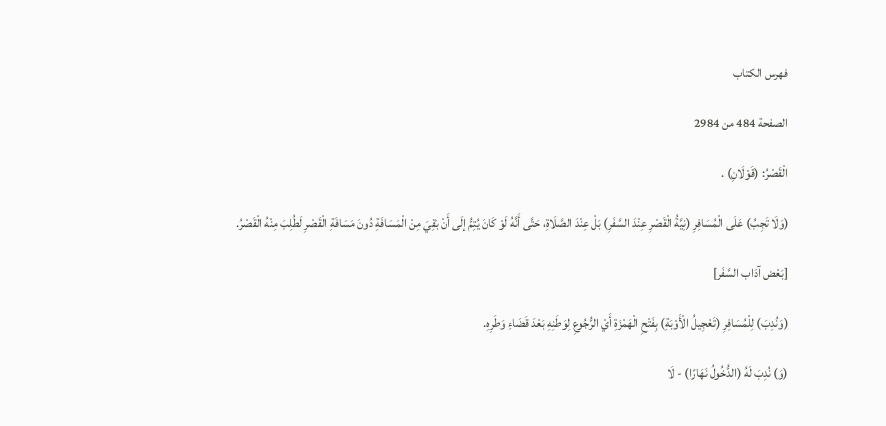فهرس الكتاب

الصفحة 484 من 2984

الْقَصْرُ: (قَوْلَانِ) .

(وَلَا تَجِبُ) عَلَى الْمُسَافِرِ (نِيَّةُ الْقَصْرِ عِنْدَ السَّفَرِ) بَلْ عِنْدَ الصَّلَاةِ، حَتَّى أَنَّهُ لَوْ كَانَ يُتِمُّ إلَى أَنْ بَقِيَ مِنْ الْمَسَافَةِ دُونَ مَسَافَةِ الْقَصْرِ لَطُلِبَ مِنْهُ الْقَصْرُ.

[بَعْض آدَاب السَّفَر]

(وَنُدِبَ) لِلْمُسَافِرِ (تَعْجِيلُ الْأَوْبَةِ) بِفَتْحِ الْهَمْزَةِ أَيْ الرُّجُوعِ لِوَطَنِهِ بَعْدَ قَضَاءِ وَطَرِهِ.

(وَ) نُدِبَ لَهُ (الدُّخُولُ نَهَارًا) - لَا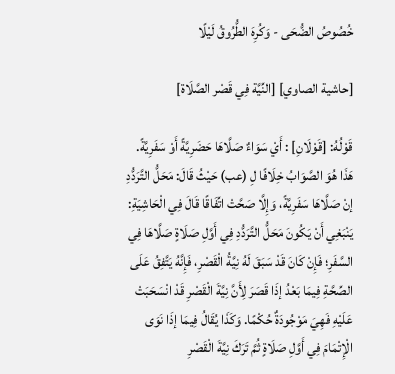خُصُوصُ الضُّحَى - وَكُرِهَ الطُّرُوقُ لَيْلًا

[حاشية الصاوي] [النِّيَّة فِي قَصْر الصَّلَاة]

قَوْلُهُ: [قَوْلَانِ] : أَيْ سَوَاءٌ صَلَّاهَا حَضَرِيَّةً أَوْ سَفَرِيَّةً. هَذَا هُوَ الصَّوَابُ خِلَافًا لِ (عب) حَيْثُ قَالَ: مَحَلُّ التَّرَدُّدِ إنْ صَلَّاهَا سَفَرِيَّةً، وَإِلَّا صَحَّتْ اتِّفَاقًا قَالَ فِي الْحَاشِيَةِ: يَنْبَغِي أَنْ يَكُونَ مَحَلُّ التَّرَدُّدِ فِي أَوَّلِ صَلَاةٍ صَلَّاهَا فِي السَّفَرِ؛ فَإِنْ كَانَ قَدْ سَبَقَ لَهُ نِيَّةُ الْقَصْرِ، فَإِنَّهُ يَتَّفِقُ عَلَى الصِّحَّةِ فِيمَا بَعْدُ إذَا قَصَرَ لِأَنَّ نِيَّةَ الْقَصْرِ قَدْ انْسَحَبَتْ عَلَيْهِ فَهِيَ مَوْجُودَةٌ حُكْمًا. وَكَذَا يُقَالُ فِيمَا إذَا نَوَى الْإِتْمَامَ فِي أَوَّلِ صَلَاةٍ ثُمَّ تَرَكَ نِيَّةَ الْقَصْرِ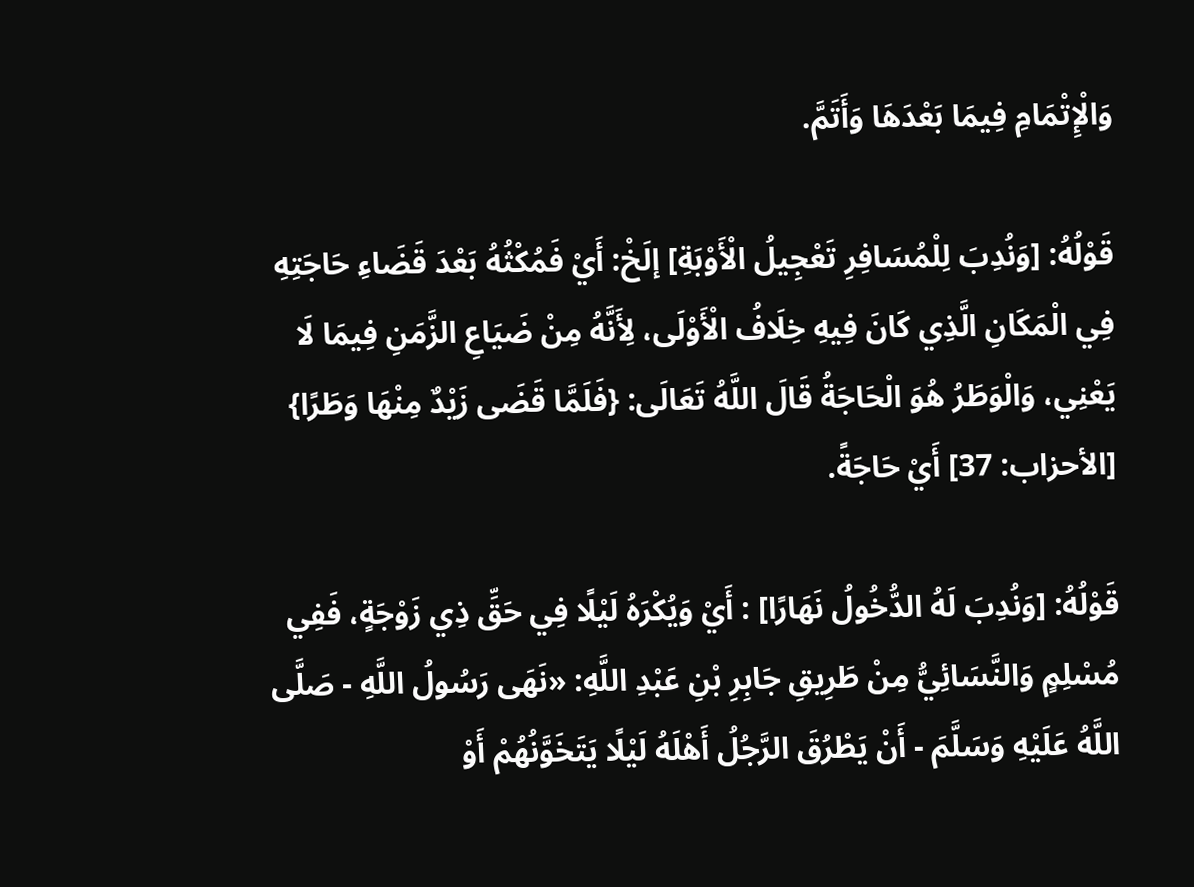وَالْإِتْمَامِ فِيمَا بَعْدَهَا وَأَتَمَّ.

قَوْلُهُ: [وَنُدِبَ لِلْمُسَافِرِ تَعْجِيلُ الْأَوْبَةِ] إلَخْ: أَيْ فَمُكْثُهُ بَعْدَ قَضَاءِ حَاجَتِهِ فِي الْمَكَانِ الَّذِي كَانَ فِيهِ خِلَافُ الْأَوْلَى، لِأَنَّهُ مِنْ ضَيَاعِ الزَّمَنِ فِيمَا لَا يَعْنِي، وَالْوَطَرُ هُوَ الْحَاجَةُ قَالَ اللَّهُ تَعَالَى: {فَلَمَّا قَضَى زَيْدٌ مِنْهَا وَطَرًا} [الأحزاب: 37] أَيْ حَاجَةً.

قَوْلُهُ: [وَنُدِبَ لَهُ الدُّخُولُ نَهَارًا] : أَيْ وَيُكْرَهُ لَيْلًا فِي حَقِّ ذِي زَوْجَةٍ، فَفِي مُسْلِمٍ وَالنَّسَائِيُّ مِنْ طَرِيقِ جَابِرِ بْنِ عَبْدِ اللَّهِ: «نَهَى رَسُولُ اللَّهِ - صَلَّى اللَّهُ عَلَيْهِ وَسَلَّمَ - أَنْ يَطْرُقَ الرَّجُلُ أَهْلَهُ لَيْلًا يَتَخَوَّنُهُمْ أَوْ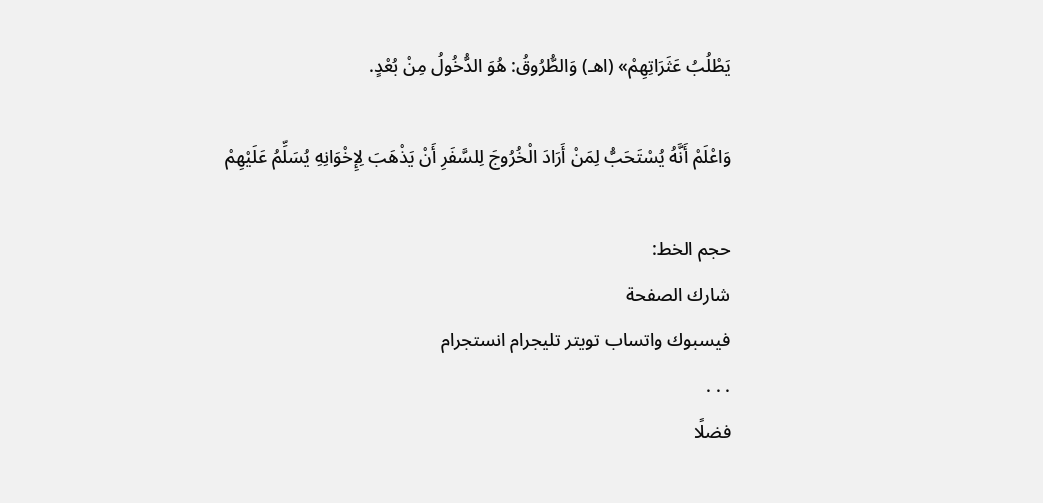يَطْلُبُ عَثَرَاتِهِمْ» (اهـ) وَالطُّرُوقُ: هُوَ الدُّخُولُ مِنْ بُعْدٍ.

وَاعْلَمْ أَنَّهُ يُسْتَحَبُّ لِمَنْ أَرَادَ الْخُرُوجَ لِلسَّفَرِ أَنْ يَذْهَبَ لِإِخْوَانِهِ يُسَلِّمُ عَلَيْهِمْ

حجم الخط:
شارك الصفحة
فيسبوك واتساب تويتر تليجرام انستجرام
. . .
فضلًا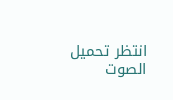انتظر تحميل الصوت